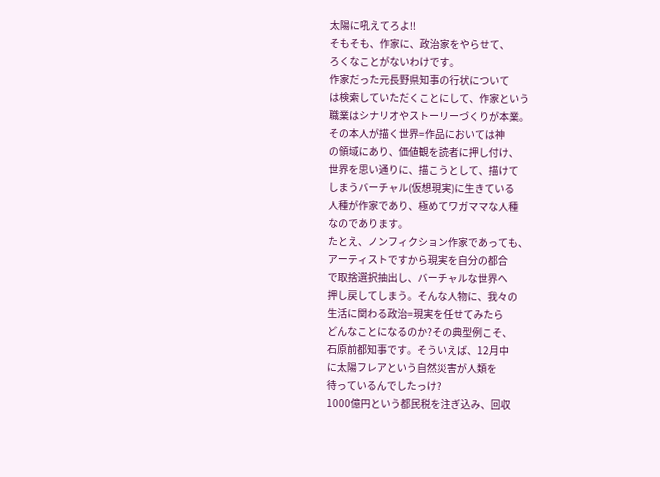太陽に吼えてろよ!!
そもそも、作家に、政治家をやらせて、
ろくなことがないわけです。
作家だった元長野県知事の行状について
は検索していただくことにして、作家という
職業はシナリオやストーリーづくりが本業。
その本人が描く世界=作品においては神
の領域にあり、価値観を読者に押し付け、
世界を思い通りに、描こうとして、描けて
しまうバーチャル(仮想現実)に生きている
人種が作家であり、極めてワガママな人種
なのであります。
たとえ、ノンフィクション作家であっても、
アーティストですから現実を自分の都合
で取捨選択抽出し、バーチャルな世界へ
押し戻してしまう。そんな人物に、我々の
生活に関わる政治=現実を任せてみたら
どんなことになるのか?その典型例こそ、
石原前都知事です。そういえば、12月中
に太陽フレアという自然災害が人類を
待っているんでしたっけ?
1000億円という都民税を注ぎ込み、回収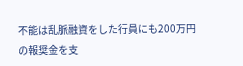不能は乱脈融資をした行員にも200万円
の報奨金を支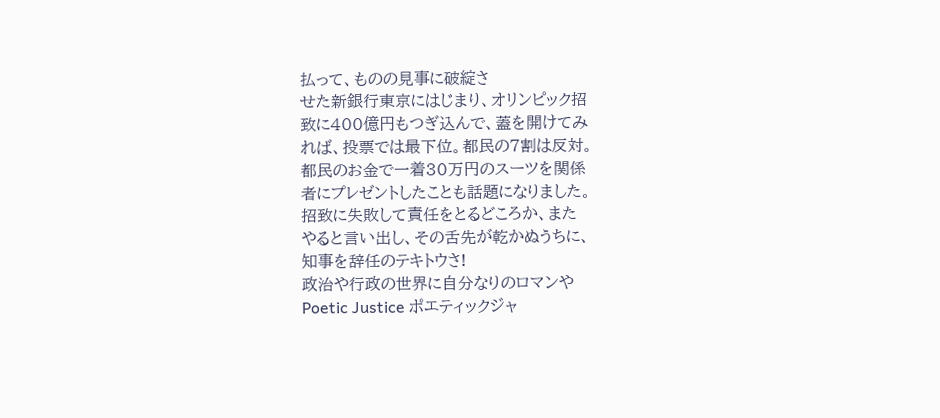払って、ものの見事に破綻さ
せた新銀行東京にはじまり、オリンピック招
致に400億円もつぎ込んで、蓋を開けてみ
れば、投票では最下位。都民の7割は反対。
都民のお金で一着30万円のスーツを関係
者にプレゼントしたことも話題になりました。
招致に失敗して責任をとるどころか、また
やると言い出し、その舌先が乾かぬうちに、
知事を辞任のテキトウさ!
政治や行政の世界に自分なりのロマンや
Poetic Justice ポエティックジャ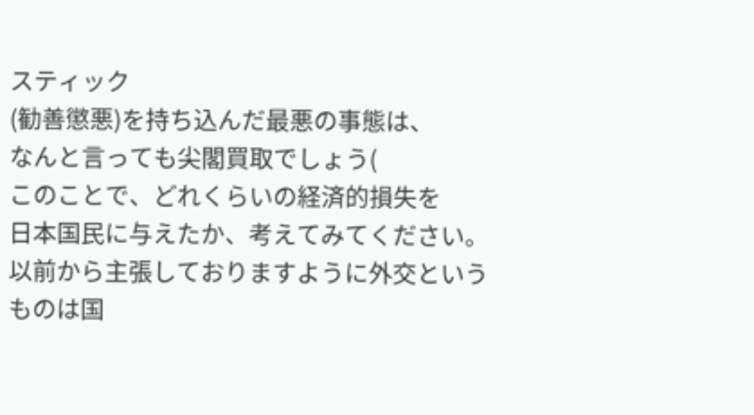スティック
(勧善懲悪)を持ち込んだ最悪の事態は、
なんと言っても尖閣買取でしょう(
このことで、どれくらいの経済的損失を
日本国民に与えたか、考えてみてください。
以前から主張しておりますように外交という
ものは国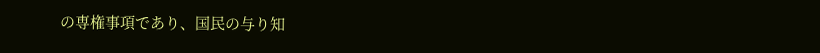の専権事項であり、国民の与り知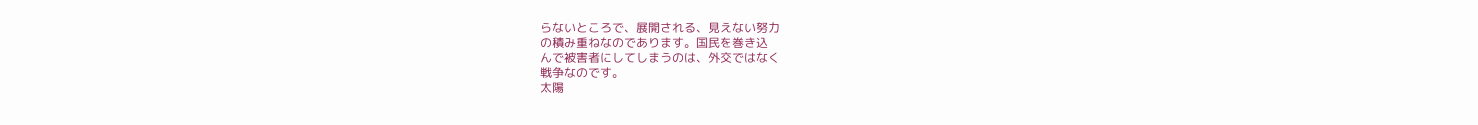らないところで、展開される、見えない努力
の積み重ねなのであります。国民を巻き込
んで被害者にしてしまうのは、外交ではなく
戦争なのです。
太陽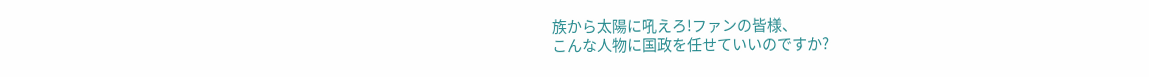族から太陽に吼えろ!ファンの皆様、
こんな人物に国政を任せていいのですか?